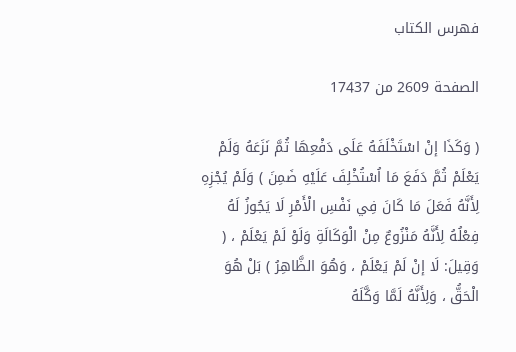فهرس الكتاب

الصفحة 2609 من 17437

( وَكَذَا إنْ اسْتَخْلَفَهُ عَلَى دَفْعِهَا ثُمَّ نَزَعَهُ وَلَمْ يَعْلَمْ ثُمَّ دَفَعَ مَا اُسْتُخْلِفَ عَلَيْهِ ضَمِنَ ) وَلَمْ يُجْزِهِ لِأَنَّهُ فَعَلَ مَا كَانَ فِي نَفْسِ الْأَمْرِ لَا يَجُوزُ لَهُ فِعْلُهُ لِأَنَّهُ مَنْزُوعٌ مِنْ الْوَكَالَةِ وَلَوْ لَمْ يَعْلَمْ ، ( وَقِيلَ: لَا إنْ لَمْ يَعْلَمْ ، وَهُوَ الظَّاهِرُ ) بَلْ هُوَ الْحَقُّ ، وَلِأَنَّهُ لَمَّا وَكَّلَهُ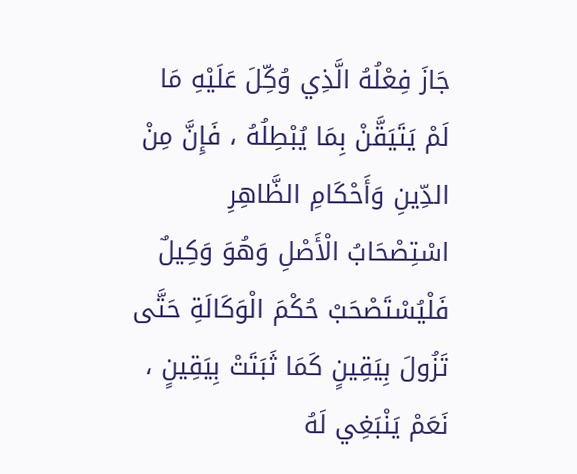جَازَ فِعْلُهُ الَّذِي وُكِّلَ عَلَيْهِ مَا لَمْ يَتَيَقَّنْ بِمَا يُبْطِلُهُ ، فَإِنَّ مِنْ الدِّينِ وَأَحْكَامِ الظَّاهِرِ اسْتِصْحَابُ الْأَصْلِ وَهُوَ وَكِيلٌ فَلْيُسْتَصْحَبْ حُكْمَ الْوَكَالَةِ حَتَّى تَزُولَ بِيَقِينٍ كَمَا ثَبَتَتْ بِيَقِينٍ ، نَعَمْ يَنْبَغِي لَهُ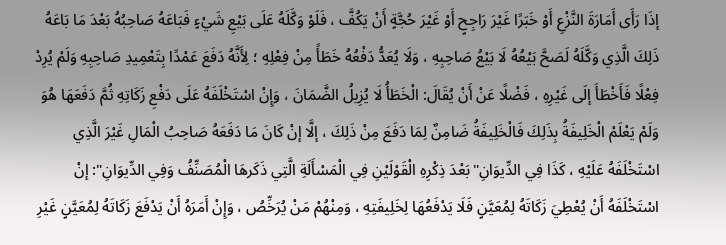إذَا رَأَى أَمَارَةَ النَّزْعِ أَوْ خَبَرًا غَيْرَ رَاجِحٍ أَوْ غَيْرَ حُجَّةٍ أَنْ يَكُفَّ ، فَلَوْ وَكَّلَهُ عَلَى بَيْعِ شَيْءٍ فَبَاعَهُ صَاحِبُهُ بَعْدَ مَا بَاعَهُ ذَلِكَ الَّذِي وَكَّلَهُ لَصَحَّ بَيْعُهُ لَا بَيْعُ صَاحِبِهِ ، وَلَا يُعَدُّ دَفْعُهُ خَطَأً مِنْ فِعْلِهِ ؛ لِأَنَّهُ دَفَعَ عَمْدًا بِتَعْمِيدِ صَاحِبِهِ وَلَمْ يُرِدْ فِعْلًا فَأَخْطَأَ إلَى غَيْرِهِ ، فَضْلًا عَنْ أَنْ يُقَالَ: الْخَطَأُ لَا يُزِيلُ الضَّمَانَ ، وَإِنْ اسْتَخْلَفَهُ عَلَى دَفْعِ زَكَاتِهِ ثُمَّ دَفَعَهَا هُوَ وَلَمْ يَعْلَمْ الْخَلِيفَةُ بِذَلِكَ فَالْخَلِيفَةُ ضَامِنٌ لِمَا دَفَعَ مِنْ ذَلِكَ ، إلَّا إنْ كَانَ مَا دَفَعَهُ صَاحِبُ الْمَالِ غَيْرَ الَّذِي اسْتَخْلَفَهُ عَلَيْهِ ، كَذَا فِي الدِّيوَانِ"بَعْدَ ذِكْرِهِ الْقَوْلَيْنِ فِي الْمَسْأَلَةِ الَّتِي ذَكَرهَا الْمُصَنِّفُ وَفِي الدِّيوَانِ": إنْ اسْتَخْلَفَهُ أَنْ يُعْطِيَ زَكَاتَهُ لِمُعَيَّنٍ فَلَا يَدْفَعُهَا لِخَلِيفَتِهِ ، وَمِنْهُمْ مَنْ يُرَخِّصُ ، وَإِنْ أَمَرَهُ أَنْ يَدْفَعَ زَكَاتَهُ لِمُعَيَّنٍ غَيْرِ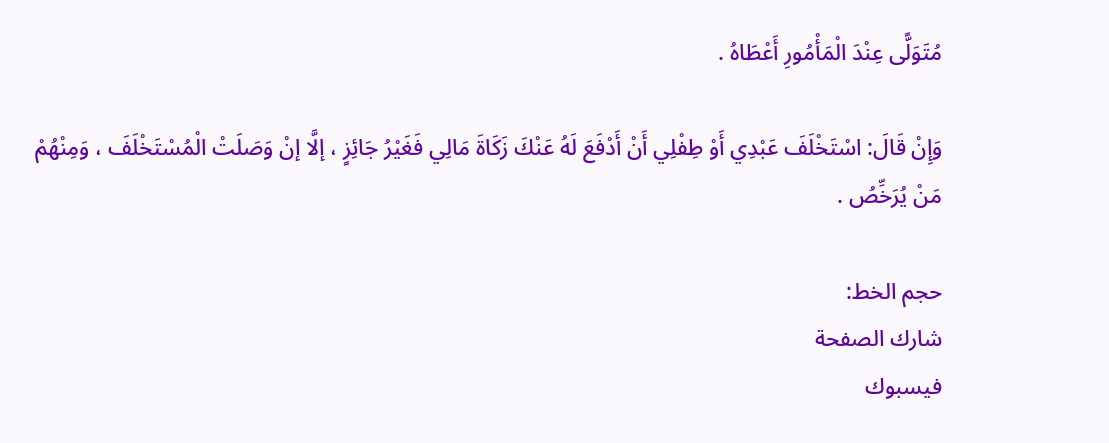مُتَوَلًّى عِنْدَ الْمَأْمُورِ أَعْطَاهُ .

وَإِنْ قَالَ: اسْتَخْلَفَ عَبْدِي أَوْ طِفْلِي أَنْ أَدْفَعَ لَهُ عَنْكَ زَكَاةَ مَالِي فَغَيْرُ جَائِزٍ ، إلَّا إنْ وَصَلَتْ الْمُسْتَخْلَفَ ، وَمِنْهُمْ مَنْ يُرَخِّصُ .

حجم الخط:
شارك الصفحة
فيسبوك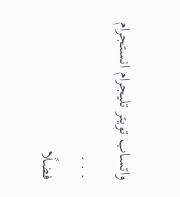واتساب تويتر تليجرام انستجرام
. . .
فضلًا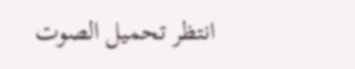انتظر تحميل الصوت